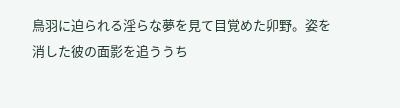鳥羽に迫られる淫らな夢を見て目覚めた卯野。姿を消した彼の面影を追ううち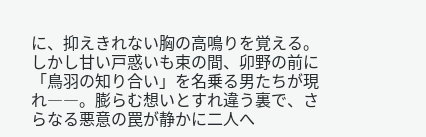に、抑えきれない胸の高鳴りを覚える。しかし甘い戸惑いも束の間、卯野の前に「鳥羽の知り合い」を名乗る男たちが現れ――。膨らむ想いとすれ違う裏で、さらなる悪意の罠が静かに二人へ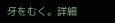牙をむく。詳細